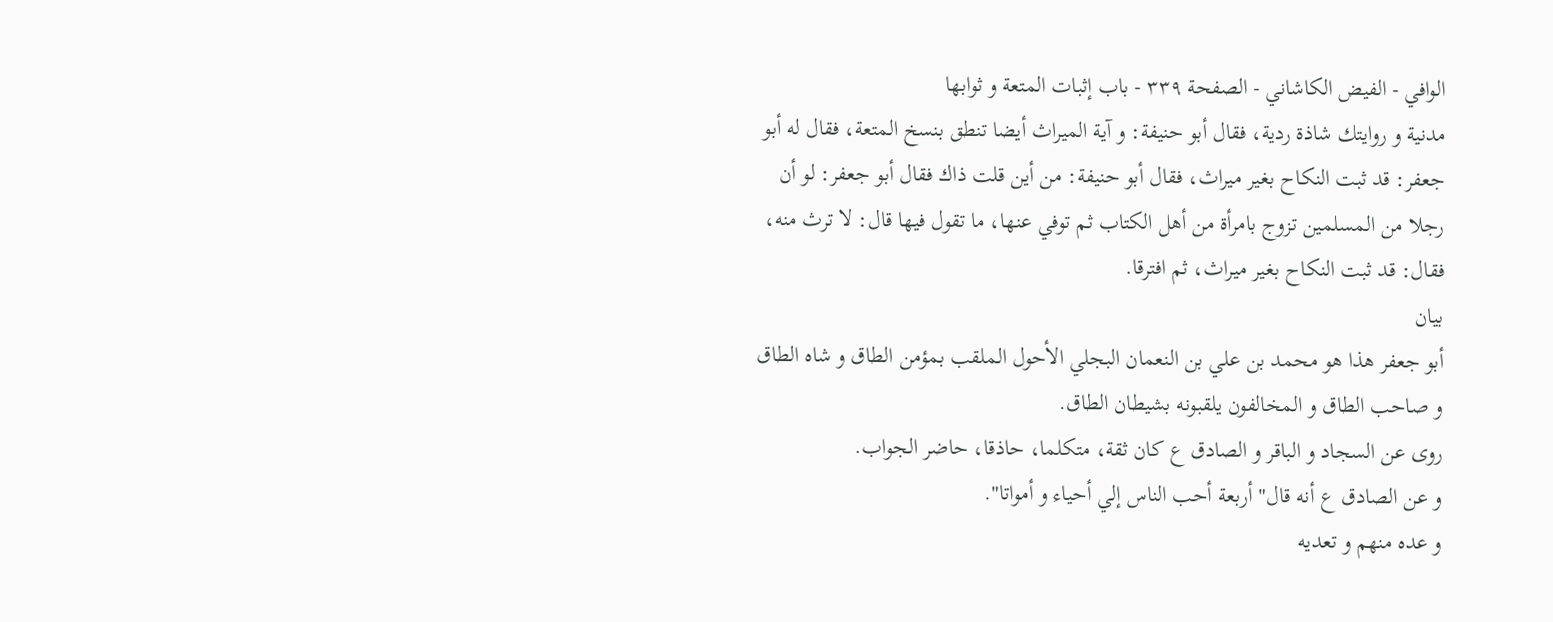الوافي - الفيض الكاشاني - الصفحة ٣٣٩ - باب إثبات المتعة و ثوابها
مدنية و روايتك شاذة ردية، فقال أبو حنيفة: و آية الميراث أيضا تنطق بنسخ المتعة، فقال له أبو جعفر: قد ثبت النكاح بغير ميراث، فقال أبو حنيفة: من أين قلت ذاك فقال أبو جعفر: لو أن رجلا من المسلمين تزوج بامرأة من أهل الكتاب ثم توفي عنها، ما تقول فيها قال: لا ترث منه، فقال: قد ثبت النكاح بغير ميراث، ثم افترقا.
بيان
أبو جعفر هذا هو محمد بن علي بن النعمان البجلي الأحول الملقب بمؤمن الطاق و شاه الطاق و صاحب الطاق و المخالفون يلقبونه بشيطان الطاق.
روى عن السجاد و الباقر و الصادق ع كان ثقة، متكلما، حاذقا، حاضر الجواب.
و عن الصادق ع أنه قال" أربعة أحب الناس إلي أحياء و أمواتا".
و عده منهم و تعديه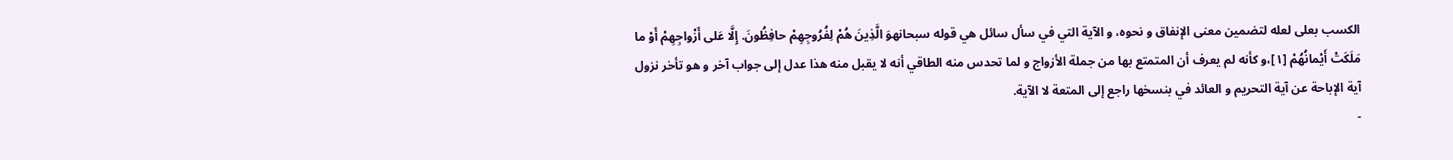الكسب بعلى لعله لتضمين معنى الإنفاق و نحوه، و الآية التي في سأل سائل هي قوله سبحانهوَ الَّذِينَ هُمْ لِفُرُوجِهِمْ حافِظُونَ. إِلَّا عَلى أَزْواجِهِمْ أَوْ ما مَلَكَتْ أَيْمانُهُمْ [١]،و كأنه لم يعرف أن المتمتع بها من جملة الأزواج و لما تحدس منه الطاقي أنه لا يقبل منه هذا عدل إلى جواب آخر و هو تأخر نزول آية الإباحة عن آية التحريم و العائد في بنسخها راجع إلى المتعة لا الآية.
-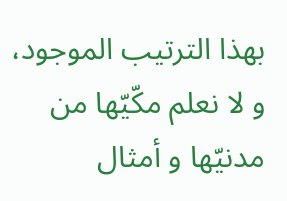بهذا الترتيب الموجود، و لا نعلم مكّيّها من مدنيّها و أمثال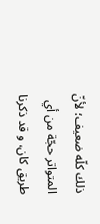ذلك كلّه ضعيف؛ لأنّ المتواتر حجّة من أي طريق كان، و قد ذكرنا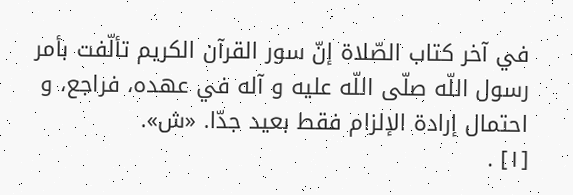في آخر كتاب الصّلاة إنّ سور القرآن الكريم تألّفت بأمر رسول اللّه صلّى اللّه عليه و آله في عهده، فراجع، و احتمال إرادة الإلزام فقط بعيد جدّا. «ش».
[١] .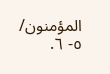المؤمنون/ ٥- ٦.